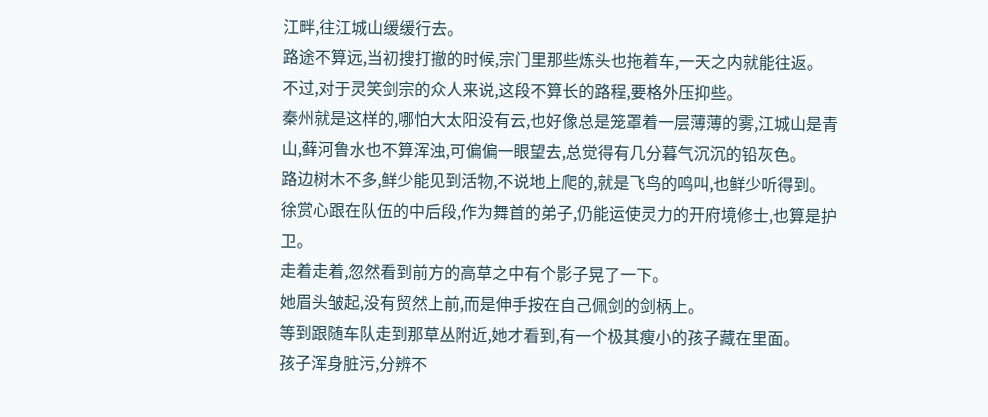江畔,往江城山缓缓行去。
路途不算远,当初搜打撤的时候,宗门里那些炼头也拖着车,一天之内就能往返。
不过,对于灵笑剑宗的众人来说,这段不算长的路程,要格外压抑些。
秦州就是这样的,哪怕大太阳没有云,也好像总是笼罩着一层薄薄的雾,江城山是青山,藓河鲁水也不算浑浊,可偏偏一眼望去,总觉得有几分暮气沉沉的铅灰色。
路边树木不多,鲜少能见到活物,不说地上爬的,就是飞鸟的鸣叫,也鲜少听得到。
徐赏心跟在队伍的中后段,作为舞首的弟子,仍能运使灵力的开府境修士,也算是护卫。
走着走着,忽然看到前方的高草之中有个影子晃了一下。
她眉头皱起,没有贸然上前,而是伸手按在自己佩剑的剑柄上。
等到跟随车队走到那草丛附近,她才看到,有一个极其瘦小的孩子藏在里面。
孩子浑身脏污,分辨不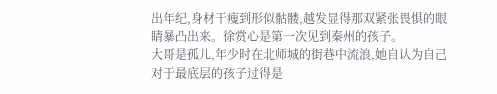出年纪,身材干瘦到形似骷髅,越发显得那双紧张畏惧的眼睛暴凸出来。徐赏心是第一次见到秦州的孩子。
大哥是孤儿,年少时在北师城的街巷中流浪,她自认为自己对于最底层的孩子过得是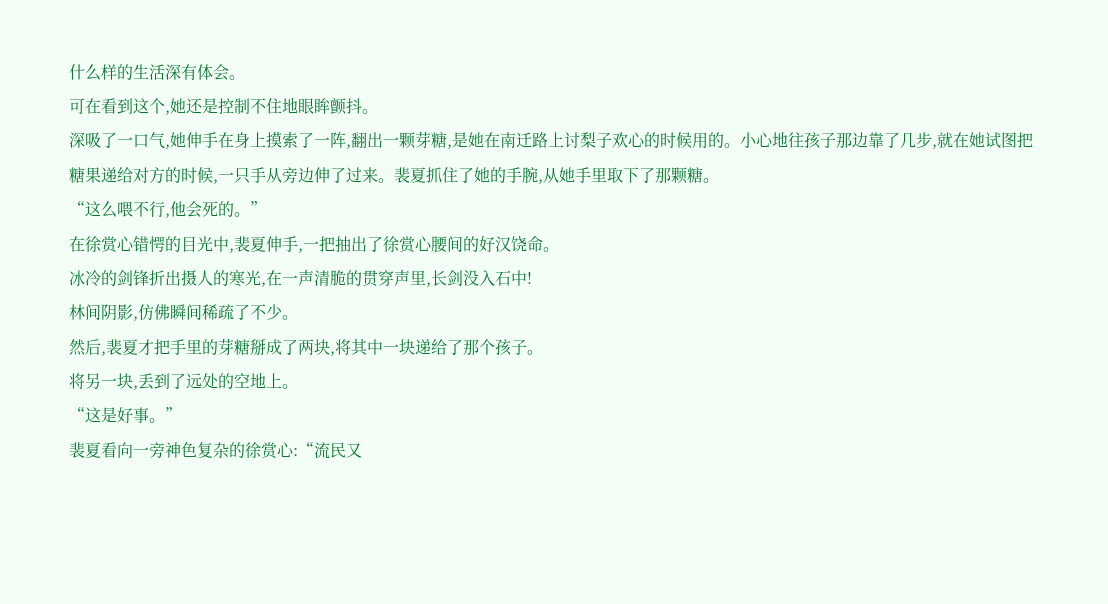什么样的生活深有体会。
可在看到这个,她还是控制不住地眼眸颤抖。
深吸了一口气,她伸手在身上摸索了一阵,翻出一颗芽糖,是她在南迁路上讨梨子欢心的时候用的。小心地往孩子那边靠了几步,就在她试图把糖果递给对方的时候,一只手从旁边伸了过来。裴夏抓住了她的手腕,从她手里取下了那颗糖。
“这么喂不行,他会死的。”
在徐赏心错愕的目光中,裴夏伸手,一把抽出了徐赏心腰间的好汉饶命。
冰冷的剑锋折出摄人的寒光,在一声清脆的贯穿声里,长剑没入石中!
林间阴影,仿佛瞬间稀疏了不少。
然后,裴夏才把手里的芽糖掰成了两块,将其中一块递给了那个孩子。
将另一块,丢到了远处的空地上。
“这是好事。”
裴夏看向一旁神色复杂的徐赏心:“流民又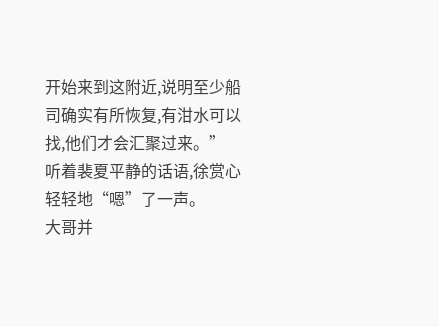开始来到这附近,说明至少船司确实有所恢复,有泔水可以找,他们才会汇聚过来。”
听着裴夏平静的话语,徐赏心轻轻地“嗯”了一声。
大哥并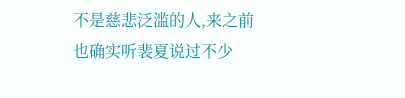不是慈悲泛滥的人,来之前也确实听裴夏说过不少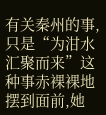有关秦州的事,只是“为泔水汇聚而来”这种事赤裸裸地摆到面前,她